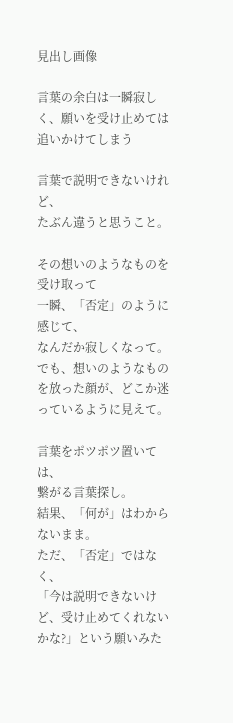見出し画像

言葉の余白は一瞬寂しく、願いを受け止めては追いかけてしまう

言葉で説明できないけれど、
たぶん違うと思うこと。

その想いのようなものを受け取って
一瞬、「否定」のように感じて、
なんだか寂しくなって。
でも、想いのようなものを放った顔が、どこか迷っているように見えて。

言葉をポツポツ置いては、
繋がる言葉探し。
結果、「何が」はわからないまま。
ただ、「否定」ではなく、
「今は説明できないけど、受け止めてくれないかな?」という願いみた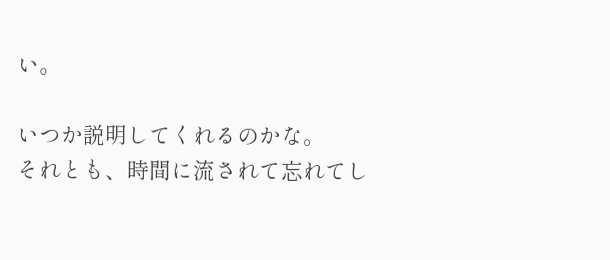い。

いつか説明してくれるのかな。
それとも、時間に流されて忘れてし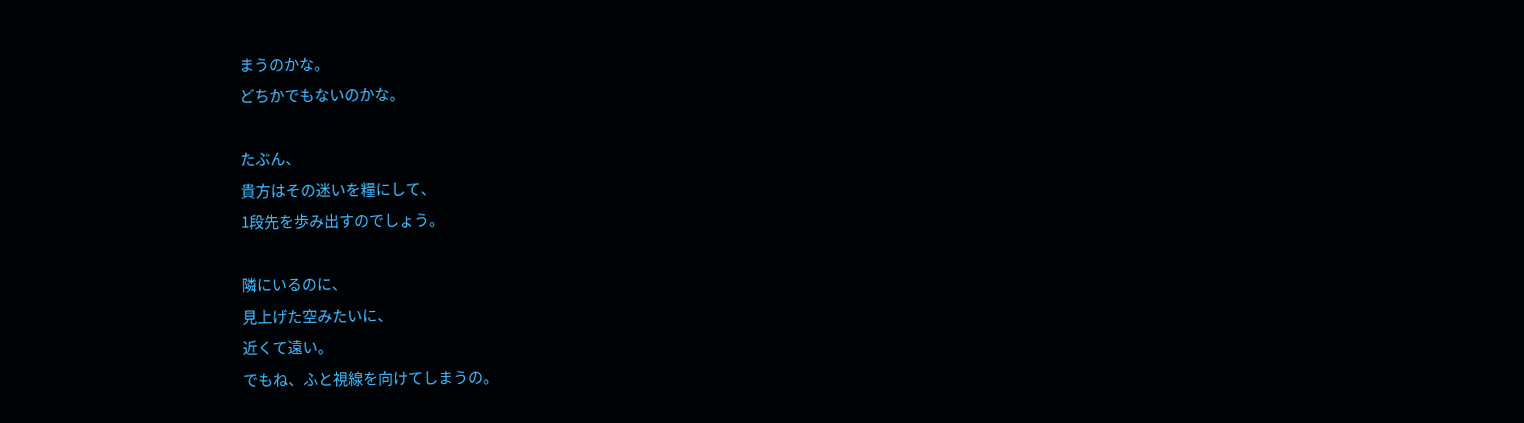まうのかな。
どちかでもないのかな。

たぶん、
貴方はその迷いを糧にして、
1段先を歩み出すのでしょう。

隣にいるのに、
見上げた空みたいに、
近くて遠い。
でもね、ふと視線を向けてしまうの。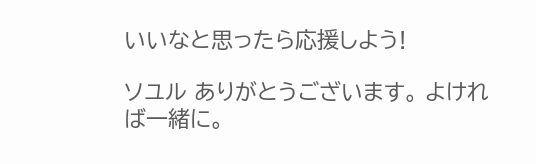いいなと思ったら応援しよう!

ソユル ありがとうございます。 よければ一緒に。